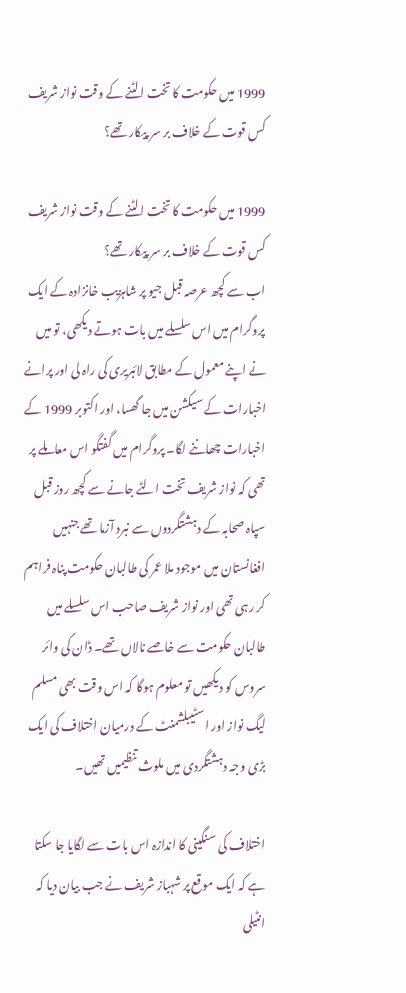1999 میں حکومت کا تخت الٹنے کے وقت نواز شریف کس قوت کے خلاف بر سر پیکار تھے؟

1999 میں حکومت کا تخت الٹنے کے وقت نواز شریف کس قوت کے خلاف بر سر پیکار تھے؟
اب سے کچھ عرصہ قبل جیو پر شاہزیب خانزادہ کے ایک پروگرام میں اس سلسلے میں بات ہوتے دیکھی، تو میں نے اپنے معمول کے مطابق لائبریری کی راہ لی اور پرانے اخبارات کے سیکشن میں جا گھسا، اور اکتوبر 1999 کے اخبارات چھاننے لگا۔ پروگرام میں گفتگو اس معاملے پر تھی کہ نواز شریف تخت الٹے جانے سے کچھ روز قبل سپاہ صحابہ کے دہشتگردوں سے نبرد آزما تھے جنہیں افغانستان میں موجود ملا عمر کی طالبان حکومت پناہ فراہم کر رہی تھی اور نواز شریف صاحب اس سلسلے میں طالبان حکومت سے خاصے نالاں تھے۔ ڈان کی وائر سروس کو دیکھیں تو معلوم ہوگا کہ اس وقت بھی مسلم لیگ نواز اور اسٹیبلشمنٹ کے درمیان اختلاف کی ایک بڑی وجہ دہشتگردی میں ملوث تنظیمیں تھیں۔

اختلاف کی سنگینی کا اندازہ اس بات سے لگایا جا سکتا ہے کہ ایک موقع پر شہباز شریف نے جب بیان دیا کہ انٹیلی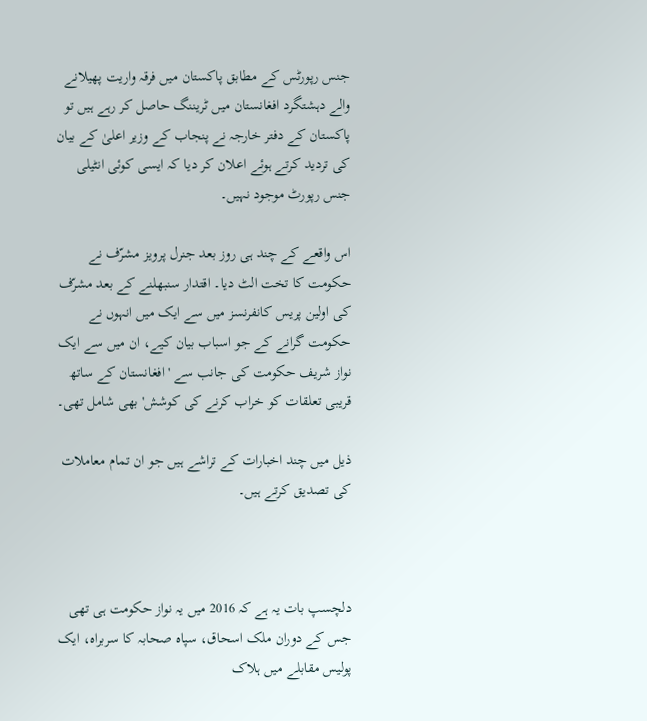جنس رپورٹس کے مطابق پاکستان میں فرقہ واریت پھیلانے والے دہشتگرد افغانستان میں ٹریننگ حاصل کر رہے ہیں تو پاکستان کے دفتر خارجہ نے پنجاب کے وزیر اعلیٰ کے بیان کی تردید کرتے ہوئے اعلان کر دیا کہ ایسی کوئی انٹیلی جنس رپورٹ موجود نہیں۔

اس واقعے کے چند ہی روز بعد جنرل پرویز مشرّف نے حکومت کا تخت الٹ دیا۔ اقتدار سنبھلنے کے بعد مشرّف کی اولین پریس کانفرنسز میں سے ایک میں انہوں نے حکومت گرانے کے جو اسباب بیان کیے، ان میں سے ایک نواز شریف حکومت کی جانب سے 'افغانستان کے ساتھ قریبی تعلقات کو خراب کرنے کی کوشش' بھی شامل تھی۔

ذیل میں چند اخبارات کے تراشے ہیں جو ان تمام معاملات کی تصدیق کرتے ہیں۔



دلچسپ بات یہ ہے کہ 2016 میں یہ نواز حکومت ہی تھی جس کے دوران ملک اسحاق، سپاہ صحابہ کا سربراہ، ایک پولیس مقابلے میں ہلاک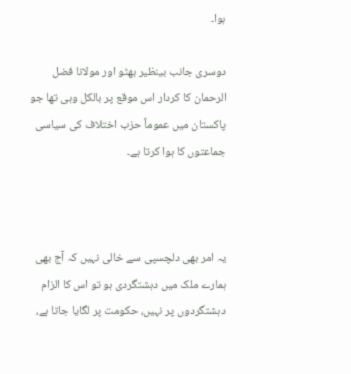ہوا۔

دوسری جانب بینظیر بھٹو اور مولانا فضل الرحمان کا کردار اس موقع پر بالکل وہی تھا جو پاکستان میں عموماً حزب اختلاف کی سیاسی جماعتوں کا ہوا کرتا ہے۔



یہ امر بھی دلچسپی سے خالی نہیں کہ آج بھی ہمارے ملک میں دہشتگردی ہو تو اس کا الزام دہشتگردوں پر نہیں، حکومت پر لگایا جاتا ہے،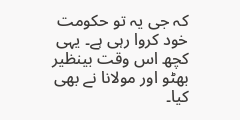کہ جی یہ تو حکومت خود کروا رہی ہے۔ یہی کچھ اس وقت بینظیر بھٹو اور مولانا نے بھی کیا۔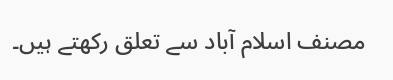مصنف اسلام آباد سے تعلق رکھتے ہیں۔